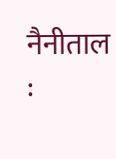नैनीताल :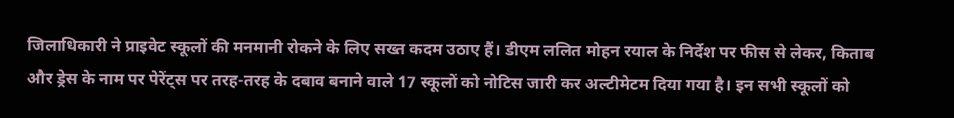जिलाधिकारी ने प्राइवेट स्कूलों की मनमानी रोकने के लिए सख्त कदम उठाए हैं। डीएम ललित मोहन रयाल के निर्देश पर फीस से लेकर, किताब और ड्रेस के नाम पर पेरेंट्स पर तरह-तरह के दबाव बनाने वाले 17 स्कूलों को नोटिस जारी कर अल्टीमेटम दिया गया है। इन सभी स्कूलों को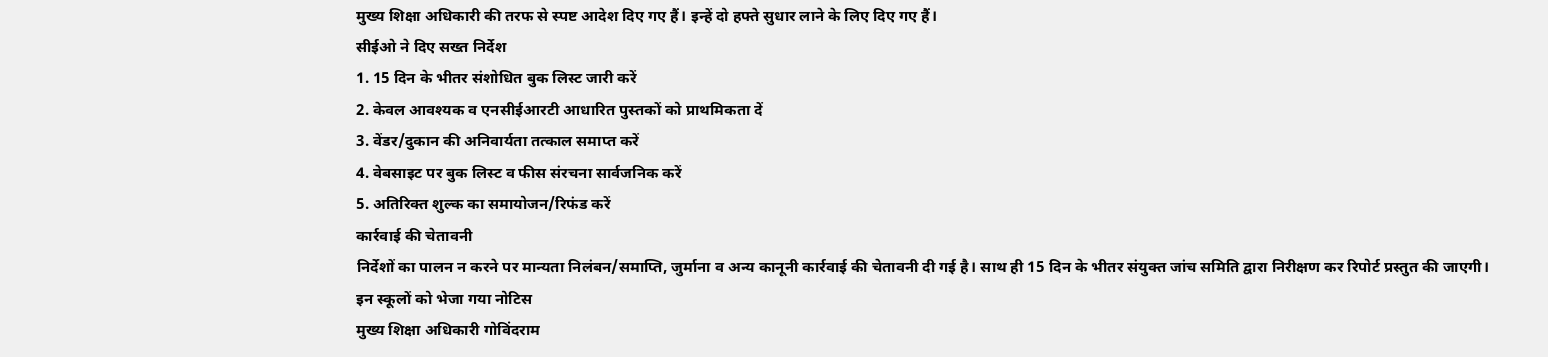मुख्य शिक्षा अधिकारी की तरफ से स्पष्ट आदेश दिए गए हैं। इन्हें दो हफ्ते सुधार लाने के लिए दिए गए हैं।
सीईओ ने दिए सख्त निर्देश
1. 15 दिन के भीतर संशोधित बुक लिस्ट जारी करें
2. केवल आवश्यक व एनसीईआरटी आधारित पुस्तकों को प्राथमिकता दें
3. वेंडर/दुकान की अनिवार्यता तत्काल समाप्त करें
4. वेबसाइट पर बुक लिस्ट व फीस संरचना सार्वजनिक करें
5. अतिरिक्त शुल्क का समायोजन/रिफंड करें
कार्रवाई की चेतावनी
निर्देशों का पालन न करने पर मान्यता निलंबन/समाप्ति, जुर्माना व अन्य कानूनी कार्रवाई की चेतावनी दी गई है। साथ ही 15 दिन के भीतर संयुक्त जांच समिति द्वारा निरीक्षण कर रिपोर्ट प्रस्तुत की जाएगी।
इन स्कूलों को भेजा गया नोटिस
मुख्य शिक्षा अधिकारी गोविंदराम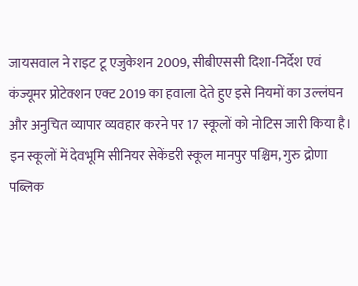जायसवाल ने राइट टू एजुकेशन 2009, सीबीएससी दिशा-निर्देश एवं कंज्यूमर प्रोटेक्शन एक्ट 2019 का हवाला देते हुए इसे नियमों का उल्लंघन और अनुचित व्यापार व्यवहार करने पर 17 स्कूलों को नोटिस जारी किया है। इन स्कूलों में देवभूमि सीनियर सेकेंडरी स्कूल मानपुर पश्चिम, गुरु द्रोणा पब्लिक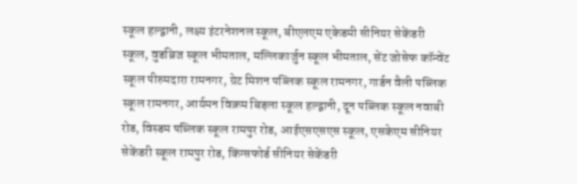स्कूल हल्द्वानी, लक्ष्य इंटरनेशनल स्कूल, बीएलएम एकेडमी सीनियर सेकेंडरी स्कूल, वुडब्रिज स्कूल भीमताल, मल्लिकार्जुन स्कूल भीमताल, सेंट जोसेफ कॉन्वेंट स्कूल पीरुमदारा रामनगर, ग्रेट मिशन पब्लिक स्कूल रामनगर, गार्डन वैली पब्लिक स्कूल रामनगर, आर्यमन विक्रम बिड़ला स्कूल हल्द्वानी, दून पब्लिक स्कूल नवाबी रोड, विस्डम पब्लिक स्कूल रामपुर रोड, आईएसएसएस स्कूल, एसकेएम सीनियर सेकेंडरी स्कूल रामपुर रोड, किंग्सफोर्ड सीनियर सेकेंडरी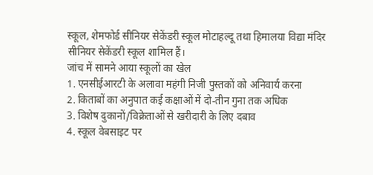स्कूल, शेमफोर्ड सीनियर सेकेंडरी स्कूल मोटाहल्दू तथा हिमालया विद्या मंदिर सीनियर सेकेंडरी स्कूल शामिल हैं।
जांच में सामने आया स्कूलों का खेल
1. एनसीईआरटी के अलावा महंगी निजी पुस्तकों को अनिवार्य करना
2. किताबों का अनुपात कई कक्षाओं में दो-तीन गुना तक अधिक
3. विशेष दुकानों/विक्रेताओं से खरीदारी के लिए दबाव
4. स्कूल वेबसाइट पर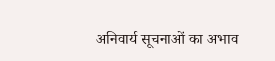अनिवार्य सूचनाओं का अभाव